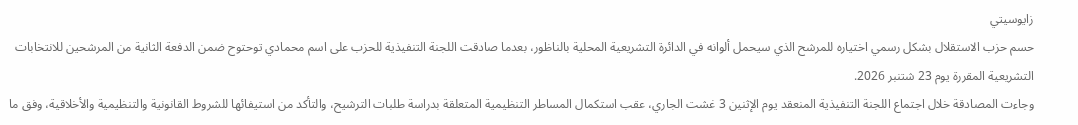زايوسيتي
حسم حزب الاستقلال بشكل رسمي اختياره للمرشح الذي سيحمل ألوانه في الدائرة التشريعية المحلية بالناظور، بعدما صادقت اللجنة التنفيذية للحزب على اسم محمادي توحتوح ضمن الدفعة الثانية من المرشحين للانتخابات التشريعية المقررة يوم 23 شتنبر 2026.
وجاءت المصادقة خلال اجتماع اللجنة التنفيذية المنعقد يوم الإثنين 3 غشت الجاري، عقب استكمال المساطر التنظيمية المتعلقة بدراسة طلبات الترشيح، والتأكد من استيفائها للشروط القانونية والتنظيمية والأخلاقية، وفق ما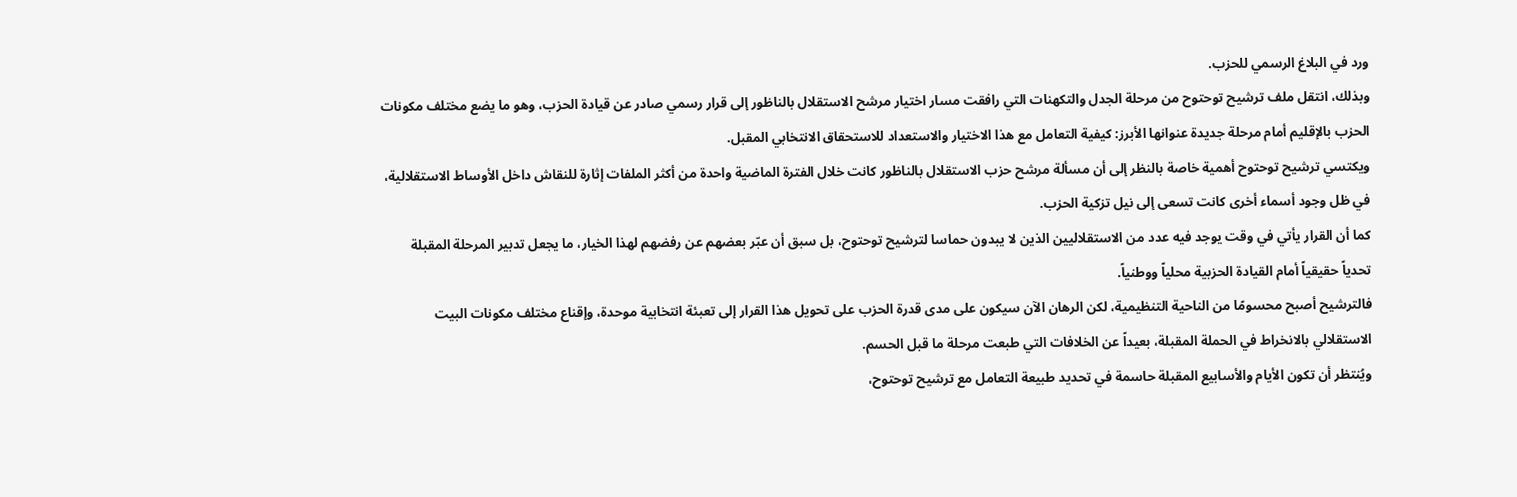ورد في البلاغ الرسمي للحزب.
وبذلك، انتقل ملف ترشيح توحتوح من مرحلة الجدل والتكهنات التي رافقت مسار اختيار مرشح الاستقلال بالناظور إلى قرار رسمي صادر عن قيادة الحزب، وهو ما يضع مختلف مكونات الحزب بالإقليم أمام مرحلة جديدة عنوانها الأبرز: كيفية التعامل مع هذا الاختيار والاستعداد للاستحقاق الانتخابي المقبل.
ويكتسي ترشيح توحتوح أهمية خاصة بالنظر إلى أن مسألة مرشح حزب الاستقلال بالناظور كانت خلال الفترة الماضية واحدة من أكثر الملفات إثارة للنقاش داخل الأوساط الاستقلالية، في ظل وجود أسماء أخرى كانت تسعى إلى نيل تزكية الحزب.
كما أن القرار يأتي في وقت يوجد فيه عدد من الاستقلاليين الذين لا يبدون حماسا لترشيح توحتوح، بل سبق أن عبّر بعضهم عن رفضهم لهذا الخيار، ما يجعل تدبير المرحلة المقبلة تحدياً حقيقياً أمام القيادة الحزبية محلياً ووطنياً.
فالترشيح أصبح محسومًا من الناحية التنظيمية، لكن الرهان الآن سيكون على مدى قدرة الحزب على تحويل هذا القرار إلى تعبئة انتخابية موحدة، وإقناع مختلف مكونات البيت الاستقلالي بالانخراط في الحملة المقبلة، بعيداً عن الخلافات التي طبعت مرحلة ما قبل الحسم.
ويُنتظر أن تكون الأيام والأسابيع المقبلة حاسمة في تحديد طبيعة التعامل مع ترشيح توحتوح،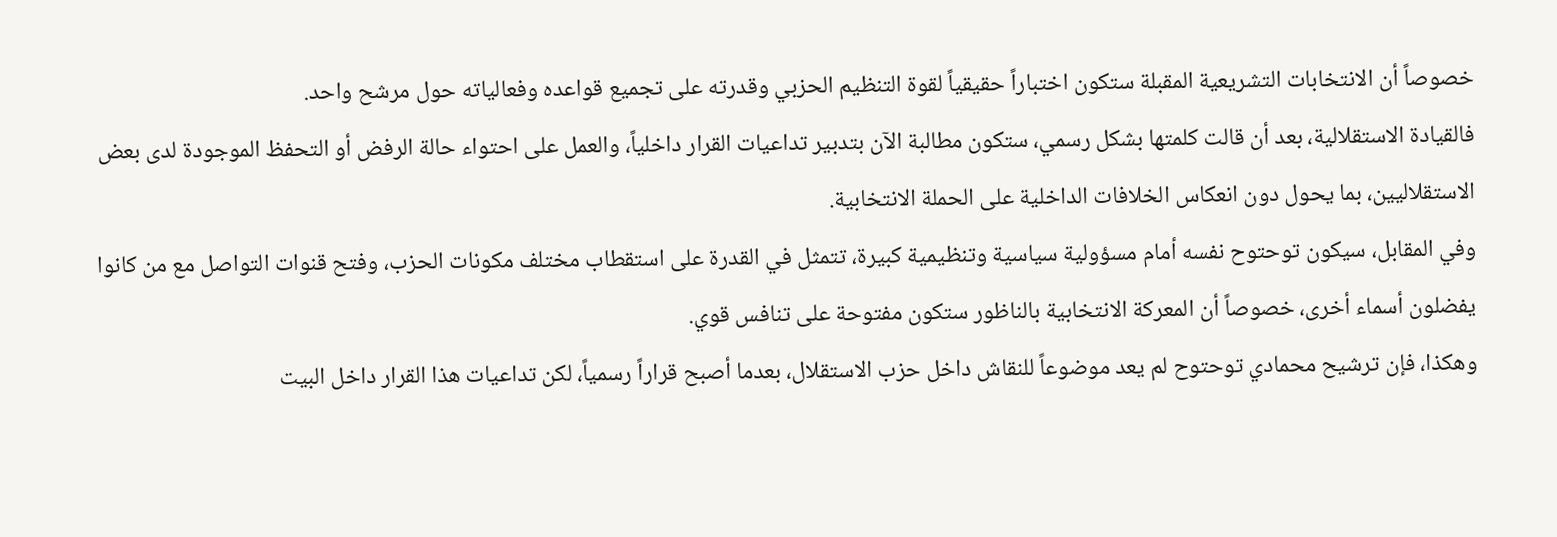خصوصاً أن الانتخابات التشريعية المقبلة ستكون اختباراً حقيقياً لقوة التنظيم الحزبي وقدرته على تجميع قواعده وفعالياته حول مرشح واحد.
فالقيادة الاستقلالية، بعد أن قالت كلمتها بشكل رسمي، ستكون مطالبة الآن بتدبير تداعيات القرار داخلياً، والعمل على احتواء حالة الرفض أو التحفظ الموجودة لدى بعض الاستقلاليين، بما يحول دون انعكاس الخلافات الداخلية على الحملة الانتخابية.
وفي المقابل، سيكون توحتوح نفسه أمام مسؤولية سياسية وتنظيمية كبيرة، تتمثل في القدرة على استقطاب مختلف مكونات الحزب، وفتح قنوات التواصل مع من كانوا يفضلون أسماء أخرى، خصوصاً أن المعركة الانتخابية بالناظور ستكون مفتوحة على تنافس قوي.
وهكذا، فإن ترشيح محمادي توحتوح لم يعد موضوعاً للنقاش داخل حزب الاستقلال، بعدما أصبح قراراً رسمياً، لكن تداعيات هذا القرار داخل البيت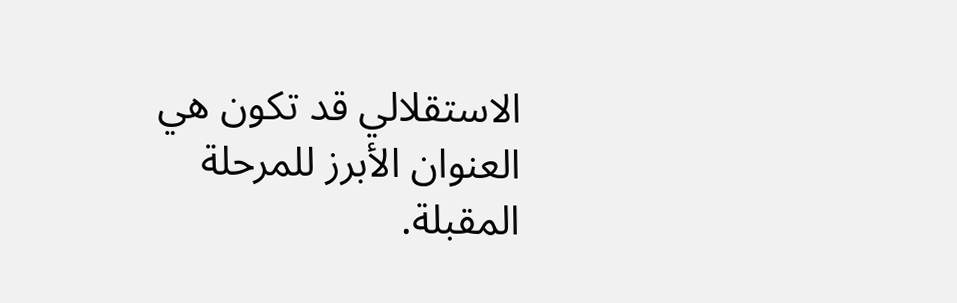الاستقلالي قد تكون هي العنوان الأبرز للمرحلة المقبلة.